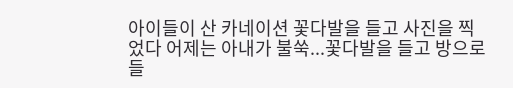아이들이 산 카네이션 꽃다발을 들고 사진을 찍었다 어제는 아내가 불쑥...꽃다발을 들고 방으로 들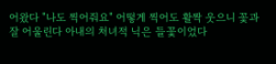어왔다 "나도 찍어줘요" 어떻게 찍어도 활짝 웃으니 꽃과 잘 어울린다 아내의 처녀적 닉은 들꽃이었다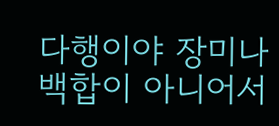다행이야 장미나 백합이 아니어서